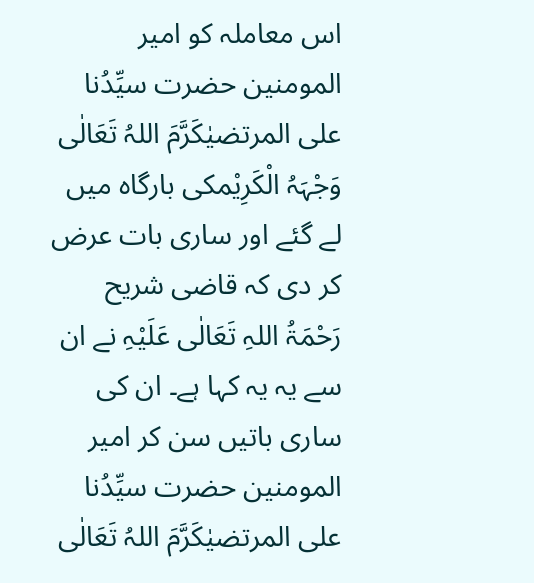اس معاملہ کو امیر المومنین حضرت سیِّدُنا علی المرتضیٰکَرَّمَ اللہُ تَعَالٰی وَجْہَہُ الْکَرِیْمکی بارگاہ میں لے گئے اور ساری بات عرض کر دی کہ قاضی شریح رَحْمَۃُ اللہِ تَعَالٰی عَلَیْہِ نے ان سے یہ یہ کہا ہے۔ ان کی ساری باتیں سن کر امیر المومنین حضرت سیِّدُنا علی المرتضیٰکَرَّمَ اللہُ تَعَالٰی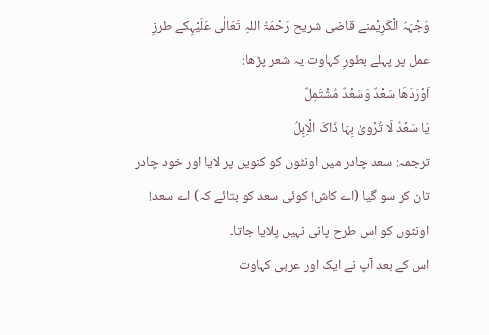وَجْہَہُ الْکَرِیْمنے قاضی شریح رَحْمَۃُ اللہِ تَعَالٰی عَلَیْہِکے طرزِ عمل پر پہلے بطورِ کہاوت یہ شعر پڑھا:
اَوْرَدَھَا سَعْدٌ وَسَعْدٌ مُشْتَمِلٌ
یَا سَعْدُ لَا تُرْویٰ بِہَا ذَاکَ الْاِبِلُ
ترجمہ: سعد چادر میں اونٹوں کو کنویں پر لایا اور خود چادر تان کر سو گیا (اے کاش! کوئی سعد کو بتائے کہ) اے سعد! اونٹوں کو اس طرح پانی نہیں پلایا جاتا۔
اس کے بعد آپ نے ایک اور عربی کہاوت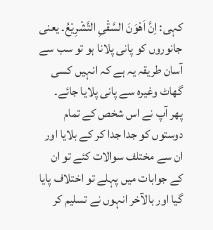کہی: اِنَّ اَھْوَنَ السَّقْیِ التَّشْرِیْعُ۔ یعنی جانوروں کو پانی پلانا ہو تو سب سے آسان طریقہ یہ ہے کہ انہیں کسی گھاٹ وغیرہ سے پانی پلایا جائے۔
پھر آپ نے اس شخص کے تمام دوستوں کو جدا جدا کر کے بلایا اور ان سے مختلف سوالات کئے تو ان کے جوابات میں پہلے تو اختلاف پایا گیا اور بالآخر انہوں نے تسلیم کر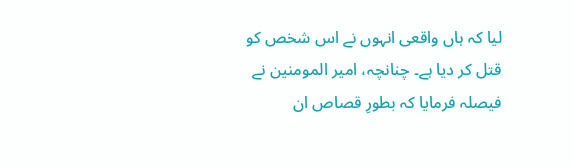لیا کہ ہاں واقعی انہوں نے اس شخص کو قتل کر دیا ہے۔ چنانچہ، امیر المومنین نے فیصلہ فرمایا کہ بطورِ قصاص ان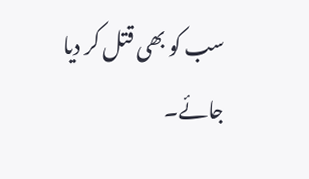سب کو بھی قتل کر دیا جائے۔